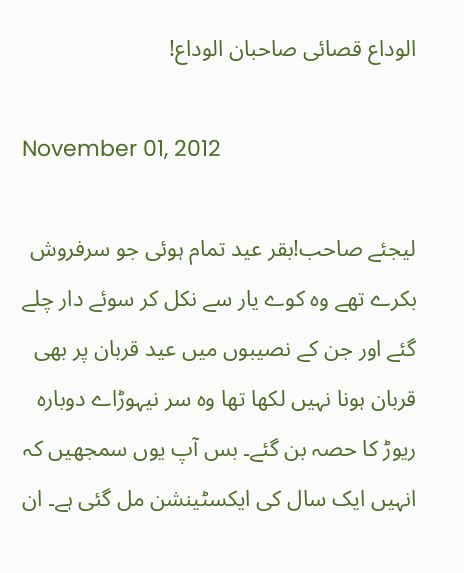الوداع قصائی صاحبان الوداع!

November 01, 2012

لیجئے صاحب!بقر عید تمام ہوئی جو سرفروش بکرے تھے وہ کوے یار سے نکل کر سوئے دار چلے گئے اور جن کے نصیبوں میں عید قربان پر بھی قربان ہونا نہیں لکھا تھا وہ سر نیہوڑاے دوبارہ ریوڑ کا حصہ بن گئے۔ بس آپ یوں سمجھیں کہ انہیں ایک سال کی ایکسٹینشن مل گئی ہے۔ ان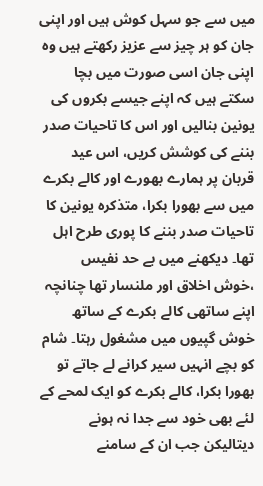میں سے جو سہل کوش ہیں اور اپنی جان کو ہر چیز سے عزیز رکھتے ہیں وہ اپنی جان اسی صورت میں بچا سکتے ہیں کہ اپنے جیسے بکروں کی یونین بنالیں اور اس کا تاحیات صدر بننے کی کوشش کریں، اس عید قربان پر ہمارے بھورے اور کالے بکرے میں سے بھورا بکرا، متذکرہ یونین کا تاحیات صدر بننے کا پوری طرح اہل تھا۔ دیکھنے میں بے حد نفیس ،خوش اخلاق اور ملنسار تھا چنانچہ اپنے ساتھی کالے بکرے کے ساتھ خوش گپیوں میں مشغول رہتا۔ شام کو بچے انہیں سیر کرانے لے جاتے تو بھورا بکرا، کالے بکرے کو ایک لمحے کے لئے بھی خود سے جدا نہ ہونے دیتالیکن جب ان کے سامنے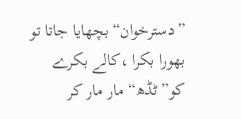”دسترخوان“ بچھایا جاتا تو بھورا بکرا ،کالے بکرے کو”ٹڈھ“ مار مار کر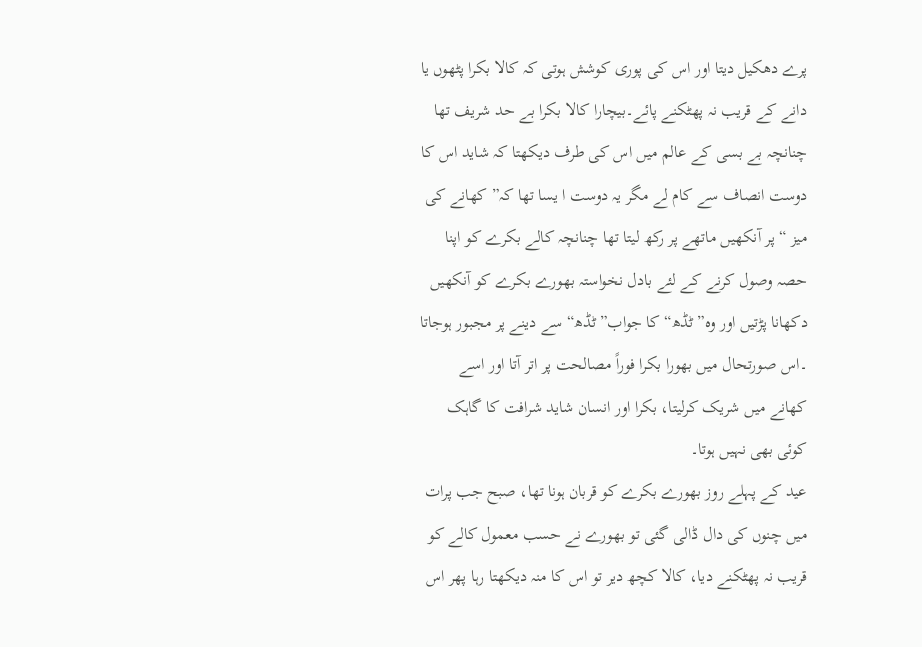پرے دھکیل دیتا اور اس کی پوری کوشش ہوتی کہ کالا بکرا پٹھوں یا دانے کے قریب نہ پھٹکنے پائے۔بیچارا کالا بکرا بے حد شریف تھا چنانچہ بے بسی کے عالم میں اس کی طرف دیکھتا کہ شاید اس کا دوست انصاف سے کام لے مگر یہ دوست ا یسا تھا کہ”کھانے کی میز “ پر آنکھیں ماتھے پر رکھ لیتا تھا چنانچہ کالے بکرے کو اپنا حصہ وصول کرنے کے لئے بادل نخواستہ بھورے بکرے کو آنکھیں دکھانا پڑتیں اور وہ”ٹڈھ“ کا جواب”ٹڈھ“ سے دینے پر مجبور ہوجاتا ۔اس صورتحال میں بھورا بکرا فوراً مصالحت پر اتر آتا اور اسے کھانے میں شریک کرلیتا، بکرا اور انسان شاید شرافت کا گاہک کوئی بھی نہیں ہوتا۔
عید کے پہلے روز بھورے بکرے کو قربان ہونا تھا، صبح جب پرات میں چنوں کی دال ڈالی گئی تو بھورے نے حسب معمول کالے کو قریب نہ پھٹکنے دیا، کالا کچھ دیر تو اس کا منہ دیکھتا رہا پھر اس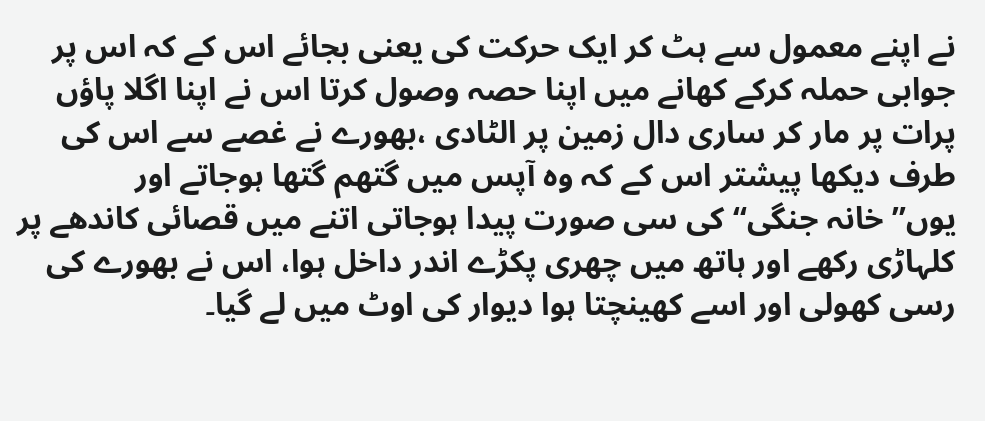نے اپنے معمول سے ہٹ کر ایک حرکت کی یعنی بجائے اس کے کہ اس پر جوابی حملہ کرکے کھانے میں اپنا حصہ وصول کرتا اس نے اپنا اگلا پاؤں پرات پر مار کر ساری دال زمین پر الٹادی ،بھورے نے غصے سے اس کی طرف دیکھا پیشتر اس کے کہ وہ آپس میں گتھم گتھا ہوجاتے اور یوں”خانہ جنگی“ کی سی صورت پیدا ہوجاتی اتنے میں قصائی کاندھے پر کلہاڑی رکھے اور ہاتھ میں چھری پکڑے اندر داخل ہوا، اس نے بھورے کی رسی کھولی اور اسے کھینچتا ہوا دیوار کی اوٹ میں لے گیا۔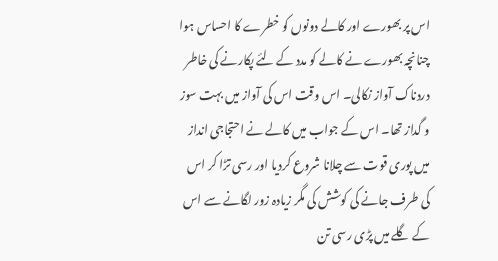اس پر بھورے اور کالے دونوں کو خطرے کا احساس ہوا چنانچہ بھورے نے کالے کو مدد کے لئے پکارنے کی خاطر دردناک آواز نکالی۔ اس وقت اس کی آواز میں بہت سوز و گداز تھا۔ اس کے جواب میں کالے نے احتجاجی انداز میں پوری قوت سے چلانا شروع کردیا اور رسی تڑا کر اس کی طرف جانے کی کوشش کی مگر زیادہ زور لگانے سے اس کے گلے میں پڑی رسی تن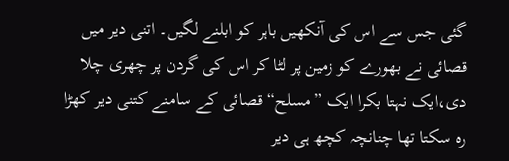گئی جس سے اس کی آنکھیں باہر کو ابلنے لگیں۔ اتنی دیر میں قصائی نے بھورے کو زمین پر لٹا کر اس کی گردن پر چھری چلا دی،ایک نہتا بکرا ایک ”مسلح“ قصائی کے سامنے کتنی دیر کھڑا رہ سکتا تھا چنانچہ کچھ ہی دیر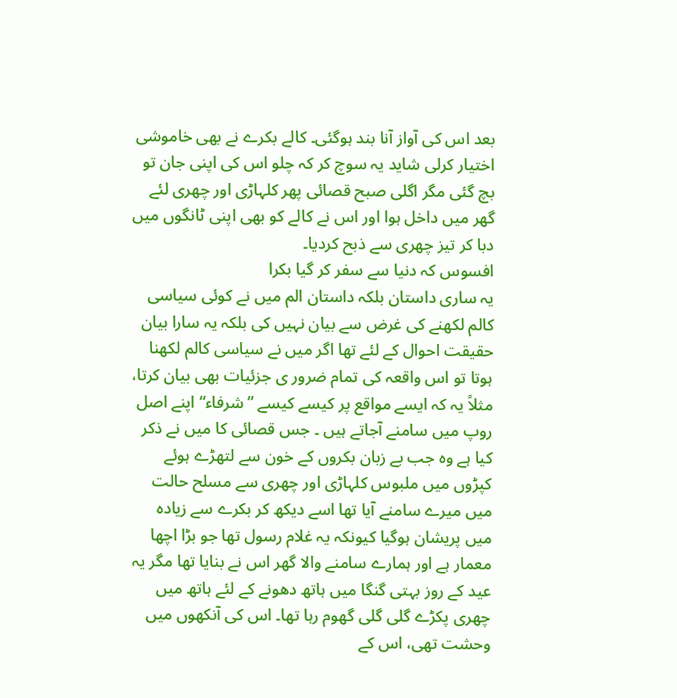بعد اس کی آواز آنا بند ہوگئی۔ کالے بکرے نے بھی خاموشی اختیار کرلی شاید یہ سوچ کر کہ چلو اس کی اپنی جان تو بچ گئی مگر اگلی صبح قصائی پھر کلہاڑی اور چھری لئے گھر میں داخل ہوا اور اس نے کالے کو بھی اپنی ٹانگوں میں دبا کر تیز چھری سے ذبح کردیا۔
افسوس کہ دنیا سے سفر کر گیا بکرا
یہ ساری داستان بلکہ داستان الم میں نے کوئی سیاسی کالم لکھنے کی غرض سے بیان نہیں کی بلکہ یہ سارا بیان حقیقت احوال کے لئے تھا اگر میں نے سیاسی کالم لکھنا ہوتا تو اس واقعہ کی تمام ضرور ی جزئیات بھی بیان کرتا، مثلاً یہ کہ ایسے مواقع پر کیسے کیسے ”شرفاء“ اپنے اصل روپ میں سامنے آجاتے ہیں ۔ جس قصائی کا میں نے ذکر کیا ہے وہ جب بے زبان بکروں کے خون سے لتھڑے ہوئے کپڑوں میں ملبوس کلہاڑی اور چھری سے مسلح حالت میں میرے سامنے آیا تھا اسے دیکھ کر بکرے سے زیادہ میں پریشان ہوگیا کیونکہ یہ غلام رسول تھا جو بڑا اچھا معمار ہے اور ہمارے سامنے والا گھر اس نے بنایا تھا مگر یہ عید کے روز بہتی گنگا میں ہاتھ دھونے کے لئے ہاتھ میں چھری پکڑے گلی گلی گھوم رہا تھا۔ اس کی آنکھوں میں وحشت تھی، اس کے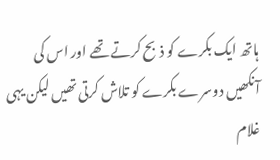ہاتھ ایک بکرے کو ذبح کرتے تھے اور اس کی آنکھیں دوسرے بکرے کو تلاش کرتی تھیں لیکن یہی غلام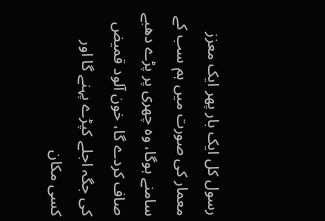رسول کل ایک بار پھر ایک معزز معمار کی صورت میں ہم سب کے سامنے ہوگا، وہ چھری پر پڑے دھبے صاف کردے گا، خون آلود قمیض کی جگہ اجلے کپڑے پہنے گا اور کسی مکان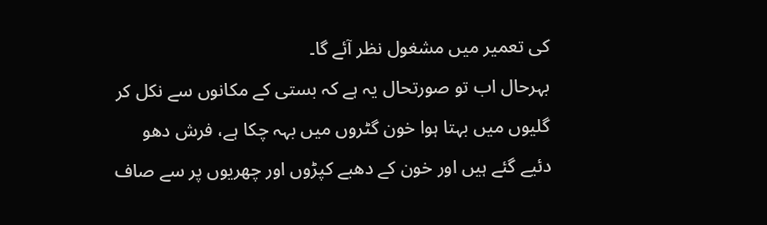کی تعمیر میں مشغول نظر آئے گا۔
بہرحال اب تو صورتحال یہ ہے کہ بستی کے مکانوں سے نکل کر گلیوں میں بہتا ہوا خون گٹروں میں بہہ چکا ہے، فرش دھو دئیے گئے ہیں اور خون کے دھبے کپڑوں اور چھریوں پر سے صاف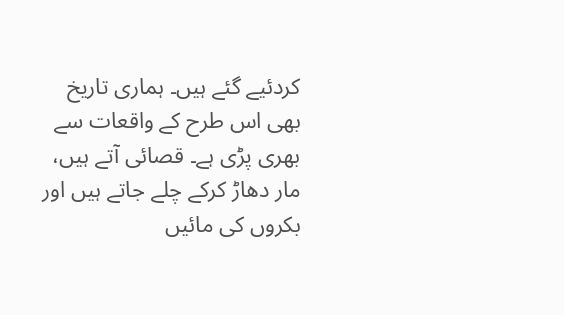کردئیے گئے ہیں۔ ہماری تاریخ بھی اس طرح کے واقعات سے بھری پڑی ہے۔ قصائی آتے ہیں، مار دھاڑ کرکے چلے جاتے ہیں اور بکروں کی مائیں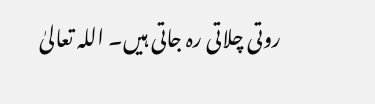روتی چلاتی رہ جاتی ہیں۔ اللہ تعالیٰ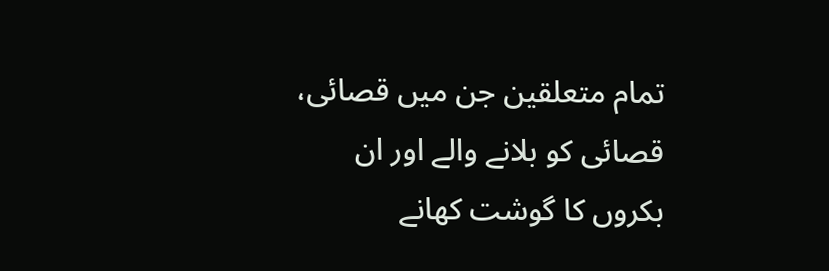تمام متعلقین جن میں قصائی، قصائی کو بلانے والے اور ان بکروں کا گوشت کھانے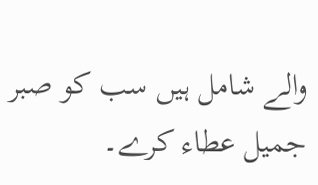والے شامل ہیں سب کو صبر جمیل عطاء کرے۔